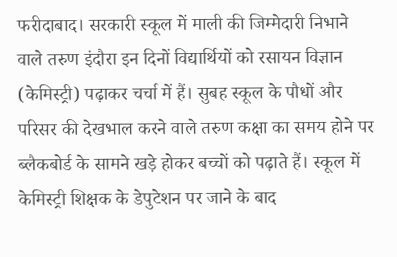फरीदाबाद। सरकारी स्कूल में माली की जिम्मेदारी निभाने वाले तरुण इंदौरा इन दिनों विद्यार्थियों को रसायन विज्ञान (केमिस्ट्री) पढ़ाकर चर्चा में हैं। सुबह स्कूल के पौधों और परिसर की देखभाल करने वाले तरुण कक्षा का समय होने पर ब्लैकबोर्ड के सामने खड़े होकर बच्चों को पढ़ाते हैं। स्कूल में केमिस्ट्री शिक्षक के डेपुटेशन पर जाने के बाद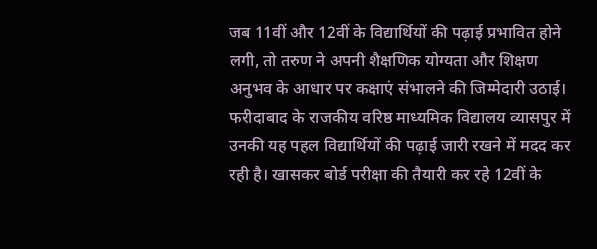जब 11वीं और 12वीं के विद्यार्थियों की पढ़ाई प्रभावित होने लगी, तो तरुण ने अपनी शैक्षणिक योग्यता और शिक्षण अनुभव के आधार पर कक्षाएं संभालने की जिम्मेदारी उठाई। फरीदाबाद के राजकीय वरिष्ठ माध्यमिक विद्यालय व्यासपुर में उनकी यह पहल विद्यार्थियों की पढ़ाई जारी रखने में मदद कर रही है। खासकर बोर्ड परीक्षा की तैयारी कर रहे 12वीं के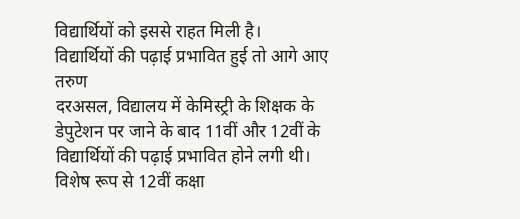विद्यार्थियों को इससे राहत मिली है।
विद्यार्थियों की पढ़ाई प्रभावित हुई तो आगे आए तरुण
दरअसल, विद्यालय में केमिस्ट्री के शिक्षक के डेपुटेशन पर जाने के बाद 11वीं और 12वीं के विद्यार्थियों की पढ़ाई प्रभावित होने लगी थी। विशेष रूप से 12वीं कक्षा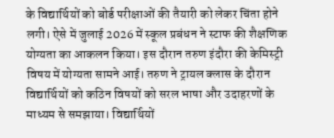के विद्यार्थियों को बोर्ड परीक्षाओं की तैयारी को लेकर चिंता होने लगी। ऐसे में जुलाई 2026 में स्कूल प्रबंधन ने स्टाफ की शैक्षणिक योग्यता का आकलन किया। इस दौरान तरुण इंदौरा की केमिस्ट्री विषय में योग्यता सामने आई। तरुण ने ट्रायल क्लास के दौरान विद्यार्थियों को कठिन विषयों को सरल भाषा और उदाहरणों के माध्यम से समझाया। विद्यार्थियों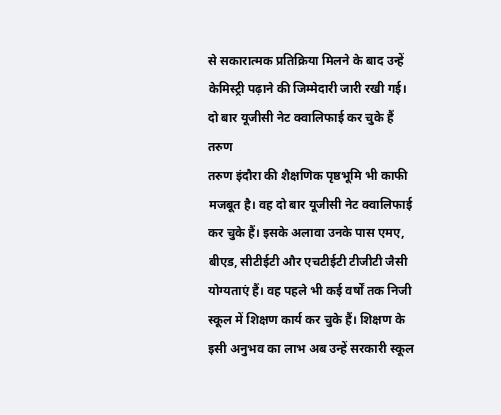से सकारात्मक प्रतिक्रिया मिलने के बाद उन्हें केमिस्ट्री पढ़ाने की जिम्मेदारी जारी रखी गई।
दो बार यूजीसी नेट क्वालिफाई कर चुके हैं तरुण
तरुण इंदौरा की शैक्षणिक पृष्ठभूमि भी काफी मजबूत है। वह दो बार यूजीसी नेट क्वालिफाई कर चुके हैं। इसके अलावा उनके पास एमए, बीएड, सीटीईटी और एचटीईटी टीजीटी जैसी योग्यताएं हैं। वह पहले भी कई वर्षों तक निजी स्कूल में शिक्षण कार्य कर चुके हैं। शिक्षण के इसी अनुभव का लाभ अब उन्हें सरकारी स्कूल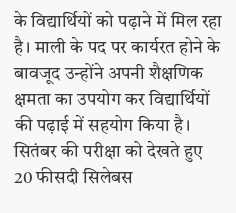के विद्यार्थियों को पढ़ाने में मिल रहा है। माली के पद पर कार्यरत होने के बावजूद उन्होंने अपनी शैक्षणिक क्षमता का उपयोग कर विद्यार्थियों की पढ़ाई में सहयोग किया है।
सितंबर की परीक्षा को देखते हुए 20 फीसदी सिलेबस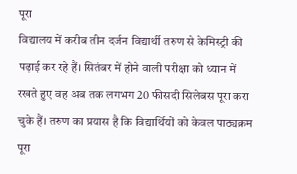पूरा
विद्यालय में करीब तीन दर्जन विद्यार्थी तरुण से केमिस्ट्री की पढ़ाई कर रहे हैं। सितंबर में होने वाली परीक्षा को ध्यान में रखते हुए वह अब तक लगभग 20 फीसदी सिलेबस पूरा करा चुके हैं। तरुण का प्रयास है कि विद्यार्थियों को केवल पाठ्यक्रम पूरा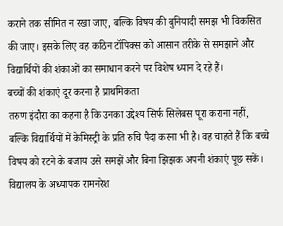कराने तक सीमित न रखा जाए, बल्कि विषय की बुनियादी समझ भी विकसित की जाए। इसके लिए वह कठिन टॉपिक्स को आसान तरीके से समझाने और विद्यार्थियों की शंकाओं का समाधान करने पर विशेष ध्यान दे रहे हैं।
बच्चों की शंकाएं दूर करना है प्राथमिकता
तरुण इंदौरा का कहना है कि उनका उद्देश्य सिर्फ सिलेबस पूरा कराना नहीं, बल्कि विद्यार्थियों में केमिस्ट्री के प्रति रुचि पैदा करना भी है। वह चाहते हैं कि बच्चे विषय को रटने के बजाय उसे समझें और बिना झिझक अपनी शंकाएं पूछ सकें। विद्यालय के अध्यापक रामनरेश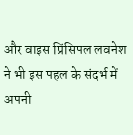और वाइस प्रिंसिपल लवनेश ने भी इस पहल के संदर्भ में अपनी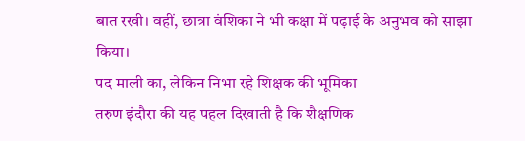बात रखी। वहीं, छात्रा वंशिका ने भी कक्षा में पढ़ाई के अनुभव को साझा किया।
पद माली का, लेकिन निभा रहे शिक्षक की भूमिका
तरुण इंदौरा की यह पहल दिखाती है कि शैक्षणिक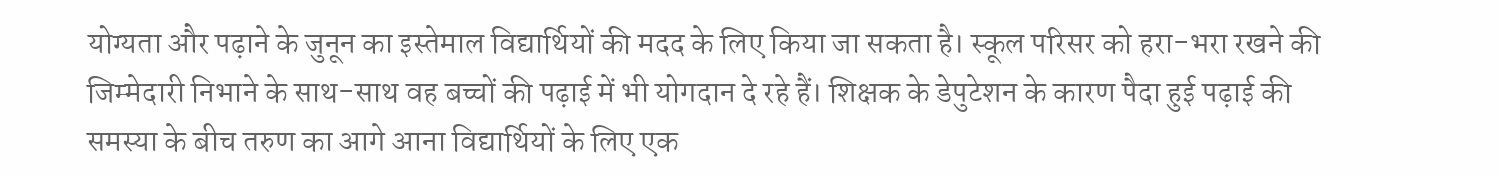योग्यता और पढ़ाने के जुनून का इस्तेमाल विद्यार्थियों की मदद के लिए किया जा सकता है। स्कूल परिसर को हरा-भरा रखने की जिम्मेदारी निभाने के साथ-साथ वह बच्चों की पढ़ाई में भी योगदान दे रहे हैं। शिक्षक के डेपुटेशन के कारण पैदा हुई पढ़ाई की समस्या के बीच तरुण का आगे आना विद्यार्थियों के लिए एक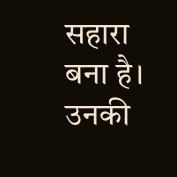सहारा बना है। उनकी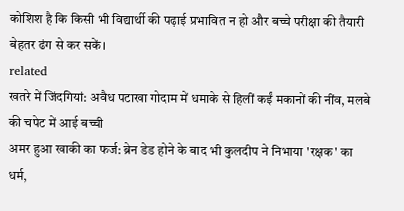कोशिश है कि किसी भी विद्यार्थी की पढ़ाई प्रभावित न हो और बच्चे परीक्षा की तैयारी बेहतर ढंग से कर सकें।
related
खतरे में जिंदगियां: अवैध पटाखा गोदाम में धमाके से हिलीं कईं मकानों की नींव, मलबे की चपेट में आई बच्ची
अमर हुआ खाकी का फर्ज: ब्रेन डेड होने के बाद भी कुलदीप ने निभाया 'रक्षक' का धर्म,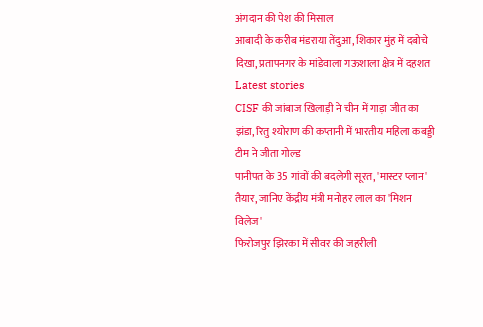अंगदान की पेश की मिसाल
आबादी के करीब मंडराया तेंदुआ, शिकार मुंह में दबोचे दिखा, प्रतापनगर के मांडेवाला गऊशाला क्षेत्र में दहशत
Latest stories
CISF की जांबाज खिलाड़ी ने चीन में गाड़ा जीत का झंडा, रितु श्योराण की कप्तानी में भारतीय महिला कबड्डी टीम ने जीता गोल्ड
पानीपत के 35 गांवों की बदलेगी सूरत, 'मास्टर प्लान' तैयार, जानिए केंद्रीय मंत्री मनोहर लाल का 'मिशन विलेज'
फिरोजपुर झिरका में सीवर की जहरीली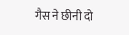गैस ने छीनी दो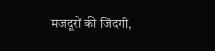मजदूरों की जिंदगी,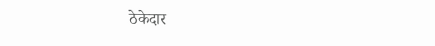ठेकेदार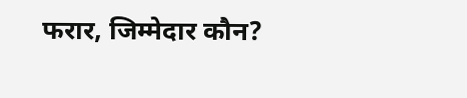फरार, जिम्मेदार कौन?